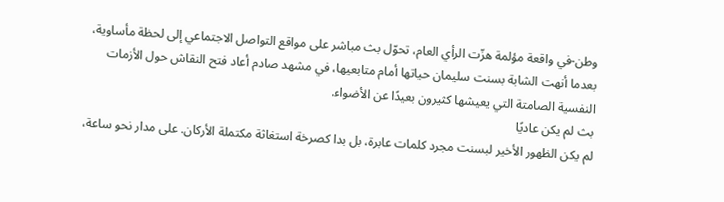وطن-في واقعة مؤلمة هزّت الرأي العام، تحوّل بث مباشر على مواقع التواصل الاجتماعي إلى لحظة مأساوية، بعدما أنهت الشابة بسنت سليمان حياتها أمام متابعيها، في مشهد صادم أعاد فتح النقاش حول الأزمات النفسية الصامتة التي يعيشها كثيرون بعيدًا عن الأضواء.
بث لم يكن عاديًا
لم يكن الظهور الأخير لبسنت مجرد كلمات عابرة، بل بدا كصرخة استغاثة مكتملة الأركان. على مدار نحو ساعة،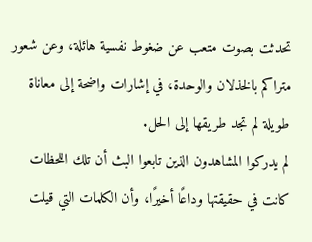تحدثت بصوت متعب عن ضغوط نفسية هائلة، وعن شعور متراكم بالخذلان والوحدة، في إشارات واضحة إلى معاناة طويلة لم تجد طريقها إلى الحل.
لم يدركوا المشاهدون الذين تابعوا البث أن تلك اللحظات كانت في حقيقتها وداعًا أخيرًا، وأن الكلمات التي قيلت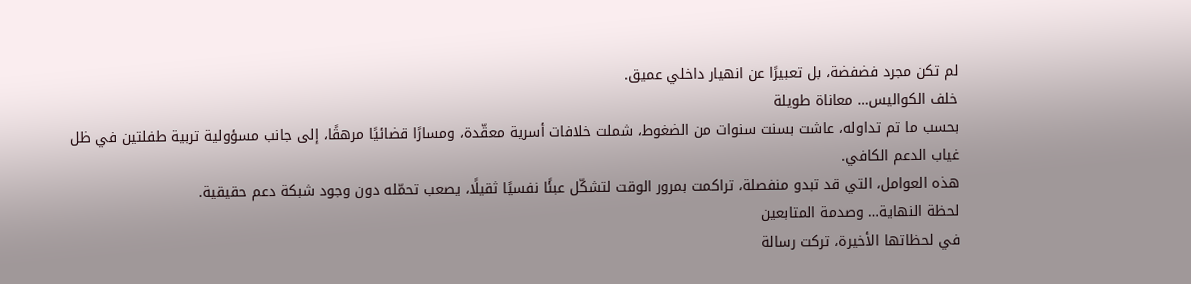لم تكن مجرد فضفضة، بل تعبيرًا عن انهيار داخلي عميق.
خلف الكواليس… معاناة طويلة
بحسب ما تم تداوله، عاشت بسنت سنوات من الضغوط، شملت خلافات أسرية معقّدة، ومسارًا قضائيًا مرهقًا، إلى جانب مسؤولية تربية طفلتين في ظل غياب الدعم الكافي.
هذه العوامل، التي قد تبدو منفصلة، تراكمت بمرور الوقت لتشكّل عبئًا نفسيًا ثقيلًا، يصعب تحمّله دون وجود شبكة دعم حقيقية.
لحظة النهاية… وصدمة المتابعين
في لحظاتها الأخيرة، تركت رسالة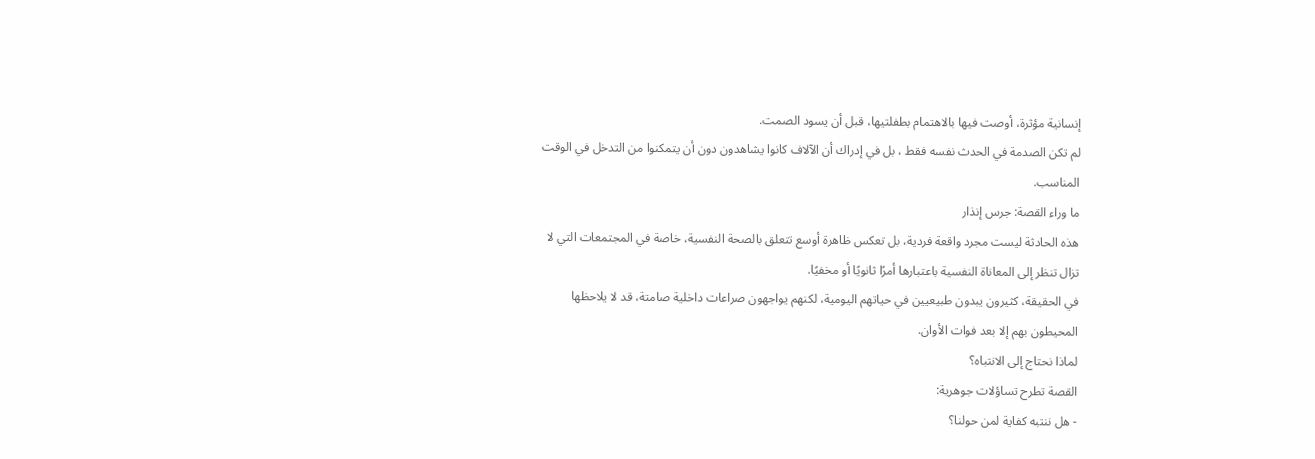إنسانية مؤثرة، أوصت فيها بالاهتمام بطفلتيها، قبل أن يسود الصمت.
لم تكن الصدمة في الحدث نفسه فقط ، بل في إدراك أن الآلاف كانوا يشاهدون دون أن يتمكنوا من التدخل في الوقت المناسب.
ما وراء القصة: جرس إنذار
هذه الحادثة ليست مجرد واقعة فردية، بل تعكس ظاهرة أوسع تتعلق بالصحة النفسية، خاصة في المجتمعات التي لا تزال تنظر إلى المعاناة النفسية باعتبارها أمرًا ثانويًا أو مخفيًا.
في الحقيقة، كثيرون يبدون طبيعيين في حياتهم اليومية، لكنهم يواجهون صراعات داخلية صامتة، قد لا يلاحظها المحيطون بهم إلا بعد فوات الأوان.
لماذا نحتاج إلى الانتباه؟
القصة تطرح تساؤلات جوهرية:
- هل ننتبه كفاية لمن حولنا؟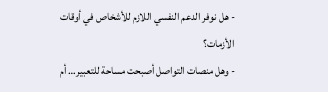- هل نوفر الدعم النفسي اللازم للأشخاص في أوقات الأزمات؟
- وهل منصات التواصل أصبحت مساحة للتعبير… أم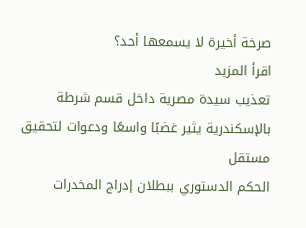صرخة أخيرة لا يسمعها أحد؟
اقرأ المزيد
تعذيب سيدة مصرية داخل قسم شرطة بالإسكندرية يثير غضبًا واسعًا ودعوات لتحقيق مستقل
الحكم الدستوري ببطلان إدراج المخدرات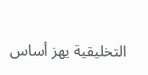التخليقية يهز أساس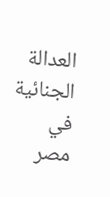العدالة الجنائية في مصر